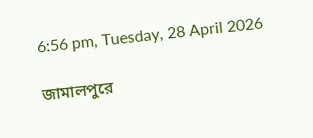6:56 pm, Tuesday, 28 April 2026

জামালপুরে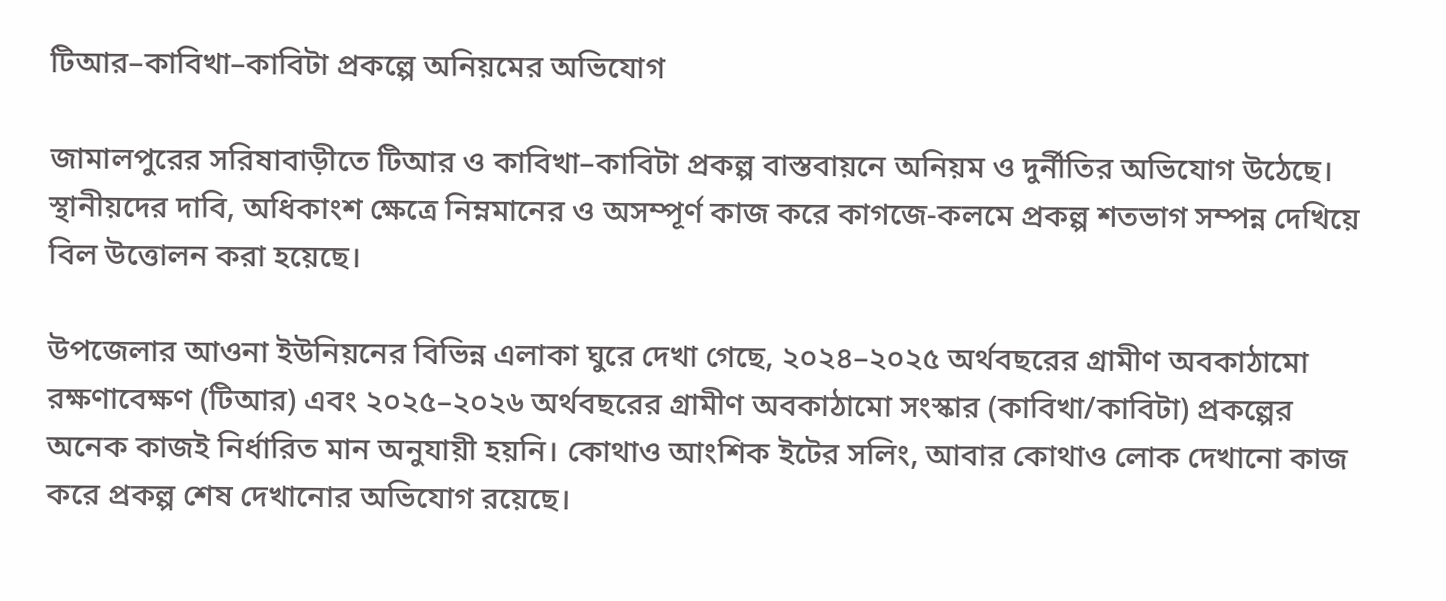টিআর–কাবিখা–কাবিটা প্রকল্পে অনিয়মের অভিযোগ

জামালপুরের সরিষাবাড়ীতে টিআর ও কাবিখা–কাবিটা প্রকল্প বাস্তবায়নে অনিয়ম ও দুর্নীতির অভিযোগ উঠেছে। স্থানীয়দের দাবি, অধিকাংশ ক্ষেত্রে নিম্নমানের ও অসম্পূর্ণ কাজ করে কাগজে-কলমে প্রকল্প শতভাগ সম্পন্ন দেখিয়ে বিল উত্তোলন করা হয়েছে।

উপজেলার আওনা ইউনিয়নের বিভিন্ন এলাকা ঘুরে দেখা গেছে, ২০২৪–২০২৫ অর্থবছরের গ্রামীণ অবকাঠামো রক্ষণাবেক্ষণ (টিআর) এবং ২০২৫–২০২৬ অর্থবছরের গ্রামীণ অবকাঠামো সংস্কার (কাবিখা/কাবিটা) প্রকল্পের অনেক কাজই নির্ধারিত মান অনুযায়ী হয়নি। কোথাও আংশিক ইটের সলিং, আবার কোথাও লোক দেখানো কাজ করে প্রকল্প শেষ দেখানোর অভিযোগ রয়েছে।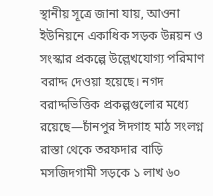স্থানীয় সূত্রে জানা যায়, আওনা ইউনিয়নে একাধিক সড়ক উন্নয়ন ও সংস্কার প্রকল্পে উল্লেখযোগ্য পরিমাণ বরাদ্দ দেওয়া হয়েছে। নগদ বরাদ্দভিত্তিক প্রকল্পগুলোর মধ্যে রয়েছে—চাঁনপুর ঈদগাহ মাঠ সংলগ্ন রাস্তা থেকে তরফদার বাড়ি মসজিদগামী সড়কে ১ লাখ ৬০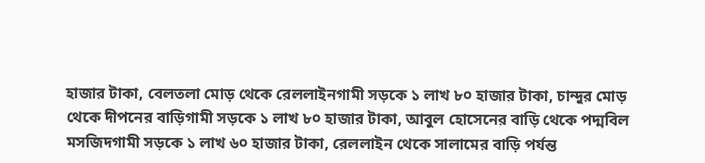হাজার টাকা, বেলতলা মোড় থেকে রেললাইনগামী সড়কে ১ লাখ ৮০ হাজার টাকা, চান্দুর মোড় থেকে দীপনের বাড়িগামী সড়কে ১ লাখ ৮০ হাজার টাকা, আবুল হোসেনের বাড়ি থেকে পদ্মবিল মসজিদগামী সড়কে ১ লাখ ৬০ হাজার টাকা, রেললাইন থেকে সালামের বাড়ি পর্যন্ত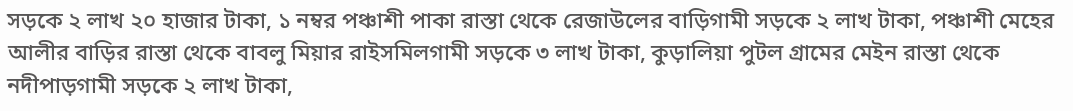সড়কে ২ লাখ ২০ হাজার টাকা, ১ নম্বর পঞ্চাশী পাকা রাস্তা থেকে রেজাউলের বাড়িগামী সড়কে ২ লাখ টাকা, পঞ্চাশী মেহের আলীর বাড়ির রাস্তা থেকে বাবলু মিয়ার রাইসমিলগামী সড়কে ৩ লাখ টাকা, কুড়ালিয়া পুটল গ্রামের মেইন রাস্তা থেকে নদীপাড়গামী সড়কে ২ লাখ টাকা,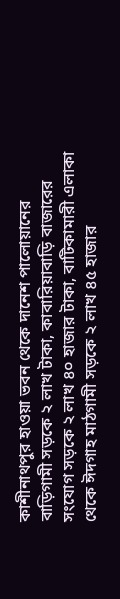কাশীনাথপুর হাওয়া ভবন থেকে দানেশ পালোয়ানের বাড়িগামী সড়কে ২ লাখ টাকা, কাবারিয়াবাড়ি বাজারের সংযোগ সড়কে ২ লাখ ৪০ হাজার টাকা, বাটিকামারী এলাকা থেকে ঈদগাহ মাঠগামী সড়কে ২ লাখ ৪৫ হাজার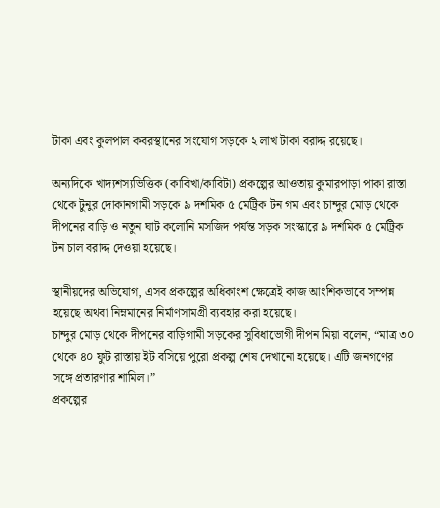টাকা এবং কুলপাল কবরস্থানের সংযোগ সড়কে ২ লাখ টাকা বরাদ্দ রয়েছে।

অন্যদিকে খাদ্যশস্যভিত্তিক (কাবিখা/কাবিটা) প্রকল্পের আওতায় কুমারপাড়া পাকা রাস্তা থেকে টুনুর দোকানগামী সড়কে ৯ দশমিক ৫ মেট্রিক টন গম এবং চান্দুর মোড় থেকে দীপনের বাড়ি ও নতুন ঘাট কলোনি মসজিদ পর্যন্ত সড়ক সংস্কারে ৯ দশমিক ৫ মেট্রিক টন চাল বরাদ্দ দেওয়া হয়েছে।

স্থানীয়দের অভিযোগ, এসব প্রকল্পের অধিকাংশ ক্ষেত্রেই কাজ আংশিকভাবে সম্পন্ন হয়েছে অথবা নিম্নমানের নির্মাণসামগ্রী ব্যবহার করা হয়েছে।
চান্দুর মোড় থেকে দীপনের বাড়িগামী সড়কের সুবিধাভোগী দীপন মিয়া বলেন, “মাত্র ৩০ থেকে ৪০ ফুট রাস্তায় ইট বসিয়ে পুরো প্রকল্প শেষ দেখানো হয়েছে। এটি জনগণের সঙ্গে প্রতারণার শামিল।”
প্রকল্পের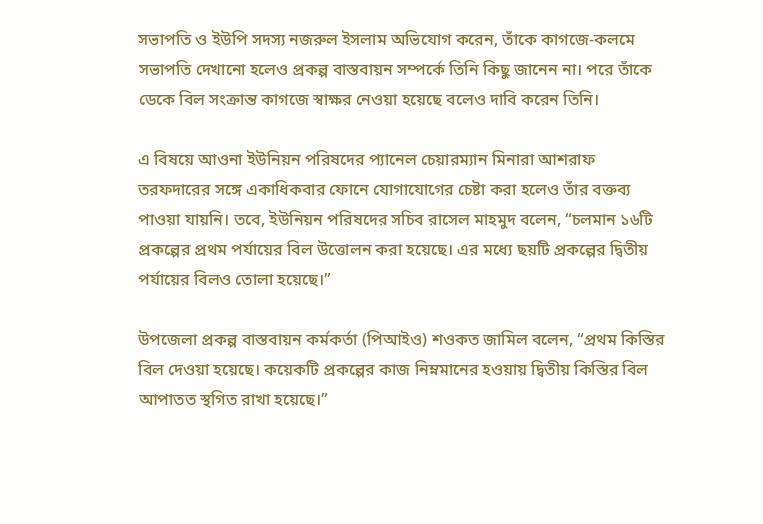সভাপতি ও ইউপি সদস্য নজরুল ইসলাম অভিযোগ করেন, তাঁকে কাগজে-কলমে সভাপতি দেখানো হলেও প্রকল্প বাস্তবায়ন সম্পর্কে তিনি কিছু জানেন না। পরে তাঁকে ডেকে বিল সংক্রান্ত কাগজে স্বাক্ষর নেওয়া হয়েছে বলেও দাবি করেন তিনি।

এ বিষয়ে আওনা ইউনিয়ন পরিষদের প্যানেল চেয়ারম্যান মিনারা আশরাফ তরফদারের সঙ্গে একাধিকবার ফোনে যোগাযোগের চেষ্টা করা হলেও তাঁর বক্তব্য পাওয়া যায়নি। তবে, ইউনিয়ন পরিষদের সচিব রাসেল মাহমুদ বলেন, “চলমান ১৬টি প্রকল্পের প্রথম পর্যায়ের বিল উত্তোলন করা হয়েছে। এর মধ্যে ছয়টি প্রকল্পের দ্বিতীয় পর্যায়ের বিলও তোলা হয়েছে।”

উপজেলা প্রকল্প বাস্তবায়ন কর্মকর্তা (পিআইও) শওকত জামিল বলেন, “প্রথম কিস্তির বিল দেওয়া হয়েছে। কয়েকটি প্রকল্পের কাজ নিম্নমানের হওয়ায় দ্বিতীয় কিস্তির বিল আপাতত স্থগিত রাখা হয়েছে।”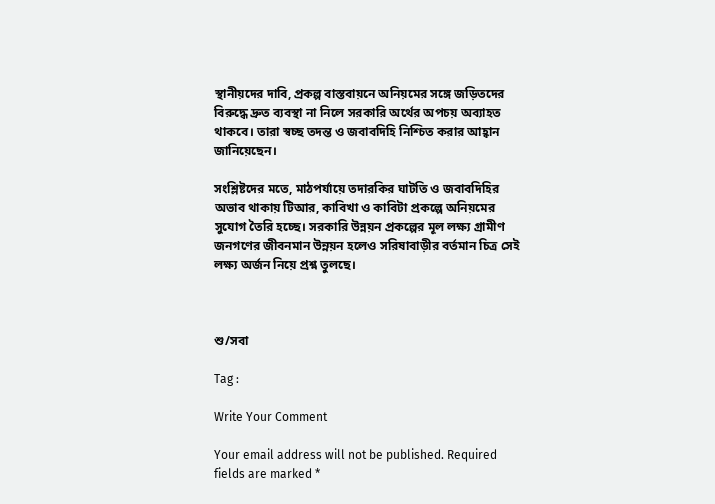স্থানীয়দের দাবি, প্রকল্প বাস্তবায়নে অনিয়মের সঙ্গে জড়িতদের বিরুদ্ধে দ্রুত ব্যবস্থা না নিলে সরকারি অর্থের অপচয় অব্যাহত থাকবে। তারা স্বচ্ছ তদন্ত ও জবাবদিহি নিশ্চিত করার আহ্বান জানিয়েছেন।

সংশ্লিষ্টদের মতে, মাঠপর্যায়ে তদারকির ঘাটতি ও জবাবদিহির অভাব থাকায় টিআর, কাবিখা ও কাবিটা প্রকল্পে অনিয়মের সুযোগ তৈরি হচ্ছে। সরকারি উন্নয়ন প্রকল্পের মূল লক্ষ্য গ্রামীণ জনগণের জীবনমান উন্নয়ন হলেও সরিষাবাড়ীর বর্তমান চিত্র সেই লক্ষ্য অর্জন নিয়ে প্রশ্ন তুলছে।



শু/সবা

Tag :

Write Your Comment

Your email address will not be published. Required fields are marked *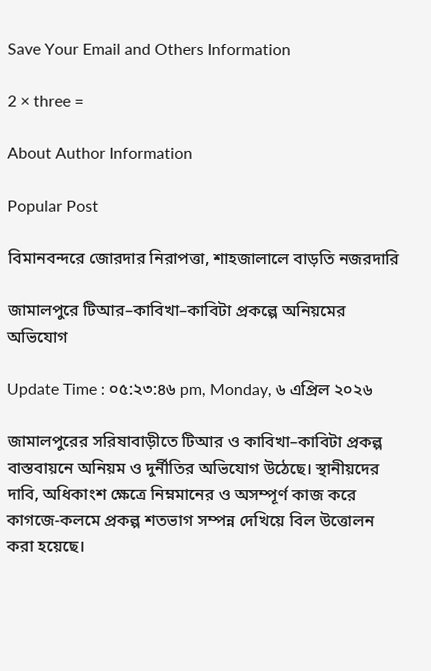Save Your Email and Others Information

2 × three =

About Author Information

Popular Post

বিমানবন্দরে জোরদার নিরাপত্তা, শাহজালালে বাড়তি নজরদারি

জামালপুরে টিআর–কাবিখা–কাবিটা প্রকল্পে অনিয়মের অভিযোগ

Update Time : ০৫:২৩:৪৬ pm, Monday, ৬ এপ্রিল ২০২৬

জামালপুরের সরিষাবাড়ীতে টিআর ও কাবিখা–কাবিটা প্রকল্প বাস্তবায়নে অনিয়ম ও দুর্নীতির অভিযোগ উঠেছে। স্থানীয়দের দাবি, অধিকাংশ ক্ষেত্রে নিম্নমানের ও অসম্পূর্ণ কাজ করে কাগজে-কলমে প্রকল্প শতভাগ সম্পন্ন দেখিয়ে বিল উত্তোলন করা হয়েছে।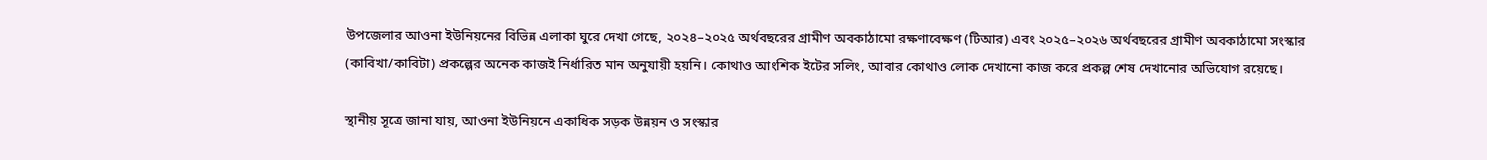উপজেলার আওনা ইউনিয়নের বিভিন্ন এলাকা ঘুরে দেখা গেছে, ২০২৪–২০২৫ অর্থবছরের গ্রামীণ অবকাঠামো রক্ষণাবেক্ষণ (টিআর) এবং ২০২৫–২০২৬ অর্থবছরের গ্রামীণ অবকাঠামো সংস্কার (কাবিখা/কাবিটা) প্রকল্পের অনেক কাজই নির্ধারিত মান অনুযায়ী হয়নি। কোথাও আংশিক ইটের সলিং, আবার কোথাও লোক দেখানো কাজ করে প্রকল্প শেষ দেখানোর অভিযোগ রয়েছে।

স্থানীয় সূত্রে জানা যায়, আওনা ইউনিয়নে একাধিক সড়ক উন্নয়ন ও সংস্কার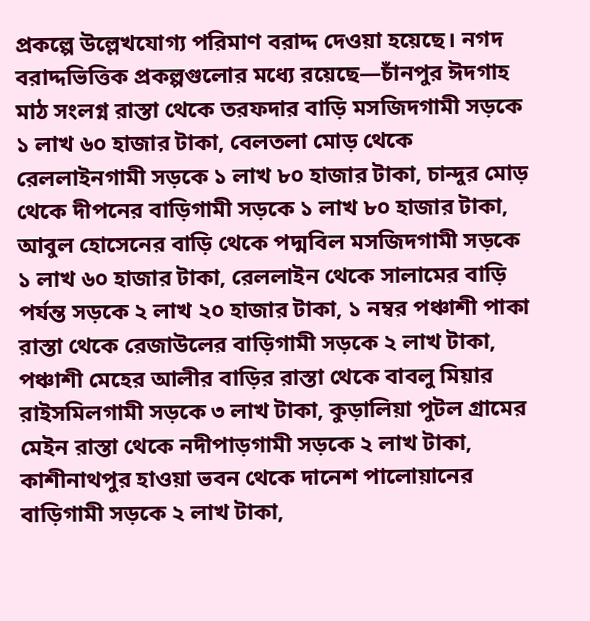প্রকল্পে উল্লেখযোগ্য পরিমাণ বরাদ্দ দেওয়া হয়েছে। নগদ বরাদ্দভিত্তিক প্রকল্পগুলোর মধ্যে রয়েছে—চাঁনপুর ঈদগাহ মাঠ সংলগ্ন রাস্তা থেকে তরফদার বাড়ি মসজিদগামী সড়কে ১ লাখ ৬০ হাজার টাকা, বেলতলা মোড় থেকে রেললাইনগামী সড়কে ১ লাখ ৮০ হাজার টাকা, চান্দুর মোড় থেকে দীপনের বাড়িগামী সড়কে ১ লাখ ৮০ হাজার টাকা, আবুল হোসেনের বাড়ি থেকে পদ্মবিল মসজিদগামী সড়কে ১ লাখ ৬০ হাজার টাকা, রেললাইন থেকে সালামের বাড়ি পর্যন্ত সড়কে ২ লাখ ২০ হাজার টাকা, ১ নম্বর পঞ্চাশী পাকা রাস্তা থেকে রেজাউলের বাড়িগামী সড়কে ২ লাখ টাকা, পঞ্চাশী মেহের আলীর বাড়ির রাস্তা থেকে বাবলু মিয়ার রাইসমিলগামী সড়কে ৩ লাখ টাকা, কুড়ালিয়া পুটল গ্রামের মেইন রাস্তা থেকে নদীপাড়গামী সড়কে ২ লাখ টাকা, কাশীনাথপুর হাওয়া ভবন থেকে দানেশ পালোয়ানের বাড়িগামী সড়কে ২ লাখ টাকা,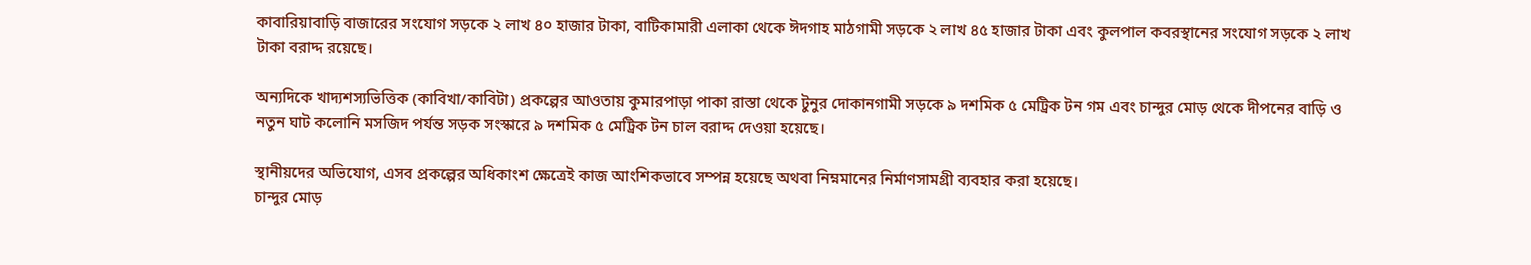কাবারিয়াবাড়ি বাজারের সংযোগ সড়কে ২ লাখ ৪০ হাজার টাকা, বাটিকামারী এলাকা থেকে ঈদগাহ মাঠগামী সড়কে ২ লাখ ৪৫ হাজার টাকা এবং কুলপাল কবরস্থানের সংযোগ সড়কে ২ লাখ টাকা বরাদ্দ রয়েছে।

অন্যদিকে খাদ্যশস্যভিত্তিক (কাবিখা/কাবিটা) প্রকল্পের আওতায় কুমারপাড়া পাকা রাস্তা থেকে টুনুর দোকানগামী সড়কে ৯ দশমিক ৫ মেট্রিক টন গম এবং চান্দুর মোড় থেকে দীপনের বাড়ি ও নতুন ঘাট কলোনি মসজিদ পর্যন্ত সড়ক সংস্কারে ৯ দশমিক ৫ মেট্রিক টন চাল বরাদ্দ দেওয়া হয়েছে।

স্থানীয়দের অভিযোগ, এসব প্রকল্পের অধিকাংশ ক্ষেত্রেই কাজ আংশিকভাবে সম্পন্ন হয়েছে অথবা নিম্নমানের নির্মাণসামগ্রী ব্যবহার করা হয়েছে।
চান্দুর মোড়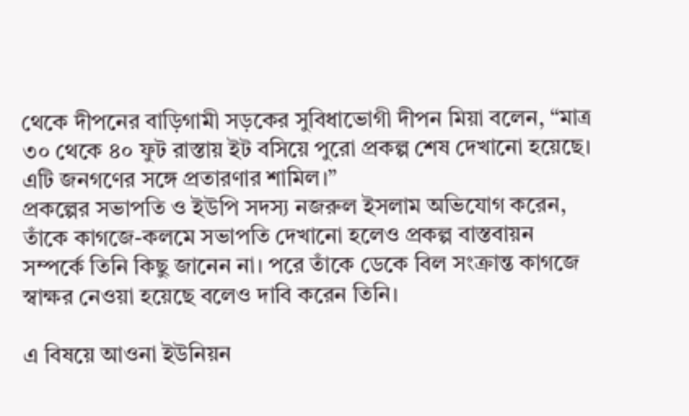থেকে দীপনের বাড়িগামী সড়কের সুবিধাভোগী দীপন মিয়া বলেন, “মাত্র ৩০ থেকে ৪০ ফুট রাস্তায় ইট বসিয়ে পুরো প্রকল্প শেষ দেখানো হয়েছে। এটি জনগণের সঙ্গে প্রতারণার শামিল।”
প্রকল্পের সভাপতি ও ইউপি সদস্য নজরুল ইসলাম অভিযোগ করেন, তাঁকে কাগজে-কলমে সভাপতি দেখানো হলেও প্রকল্প বাস্তবায়ন সম্পর্কে তিনি কিছু জানেন না। পরে তাঁকে ডেকে বিল সংক্রান্ত কাগজে স্বাক্ষর নেওয়া হয়েছে বলেও দাবি করেন তিনি।

এ বিষয়ে আওনা ইউনিয়ন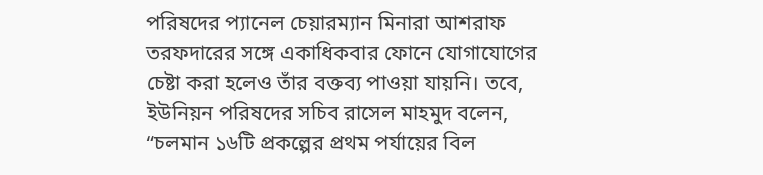পরিষদের প্যানেল চেয়ারম্যান মিনারা আশরাফ তরফদারের সঙ্গে একাধিকবার ফোনে যোগাযোগের চেষ্টা করা হলেও তাঁর বক্তব্য পাওয়া যায়নি। তবে, ইউনিয়ন পরিষদের সচিব রাসেল মাহমুদ বলেন, “চলমান ১৬টি প্রকল্পের প্রথম পর্যায়ের বিল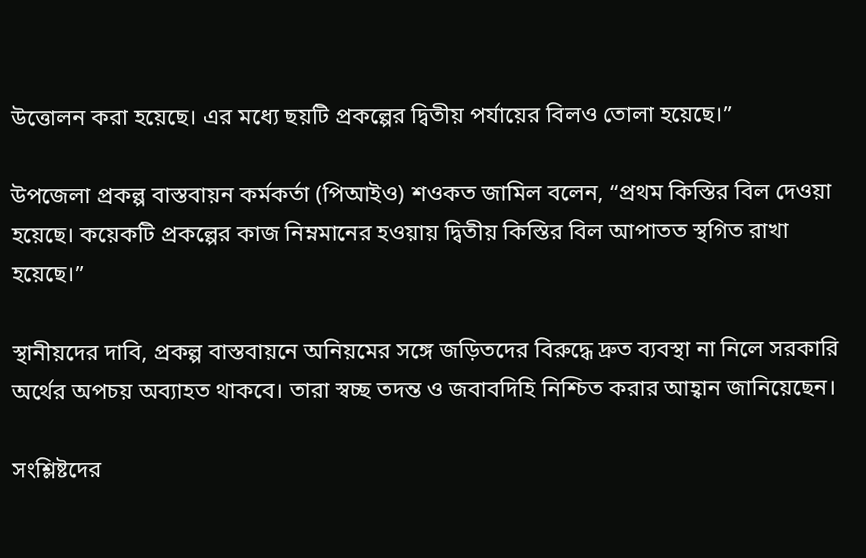উত্তোলন করা হয়েছে। এর মধ্যে ছয়টি প্রকল্পের দ্বিতীয় পর্যায়ের বিলও তোলা হয়েছে।”

উপজেলা প্রকল্প বাস্তবায়ন কর্মকর্তা (পিআইও) শওকত জামিল বলেন, “প্রথম কিস্তির বিল দেওয়া হয়েছে। কয়েকটি প্রকল্পের কাজ নিম্নমানের হওয়ায় দ্বিতীয় কিস্তির বিল আপাতত স্থগিত রাখা হয়েছে।”

স্থানীয়দের দাবি, প্রকল্প বাস্তবায়নে অনিয়মের সঙ্গে জড়িতদের বিরুদ্ধে দ্রুত ব্যবস্থা না নিলে সরকারি অর্থের অপচয় অব্যাহত থাকবে। তারা স্বচ্ছ তদন্ত ও জবাবদিহি নিশ্চিত করার আহ্বান জানিয়েছেন।

সংশ্লিষ্টদের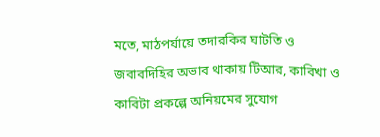মতে, মাঠপর্যায়ে তদারকির ঘাটতি ও জবাবদিহির অভাব থাকায় টিআর, কাবিখা ও কাবিটা প্রকল্পে অনিয়মের সুযোগ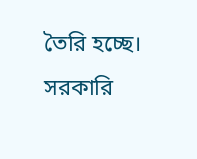তৈরি হচ্ছে। সরকারি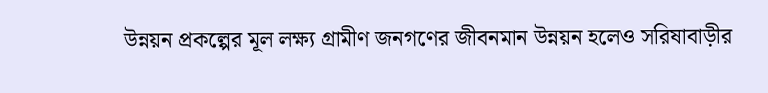উন্নয়ন প্রকল্পের মূল লক্ষ্য গ্রামীণ জনগণের জীবনমান উন্নয়ন হলেও সরিষাবাড়ীর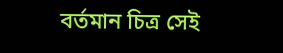বর্তমান চিত্র সেই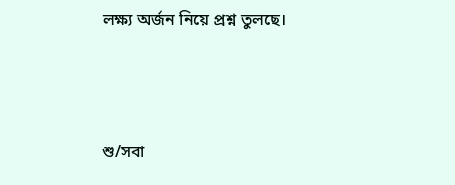লক্ষ্য অর্জন নিয়ে প্রশ্ন তুলছে।



শু/সবা